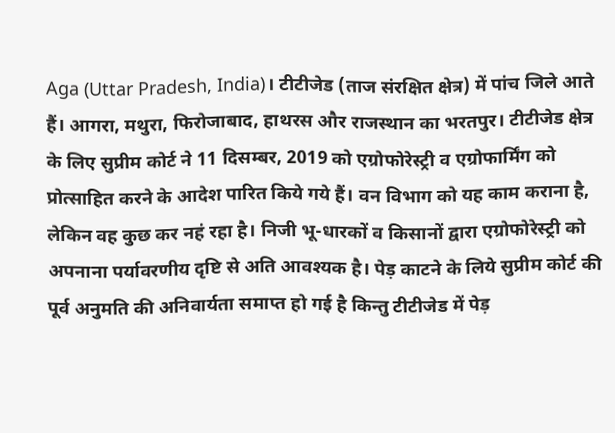Aga (Uttar Pradesh, India)। टीटीजेड (ताज संरक्षित क्षेत्र) में पांच जिले आते हैं। आगरा, मथुरा, फिरोजाबाद, हाथरस और राजस्थान का भरतपुर। टीटीजेड क्षेत्र के लिए सुप्रीम कोर्ट ने 11 दिसम्बर, 2019 को एग्रोफोरेस्ट्री व एग्रोफार्मिंग को प्रोत्साहित करने के आदेश पारित किये गये हैं। वन विभाग को यह काम कराना है, लेकिन वह कुछ कर नहं रहा है। निजी भू-धारकों व किसानों द्वारा एग्रोफोरेस्ट्री को अपनाना पर्यावरणीय दृष्टि से अति आवश्यक है। पेड़ काटने के लिये सुप्रीम कोर्ट की पूर्व अनुमति की अनिवार्यता समाप्त हो गई है किन्तु टीटीजेड में पेड़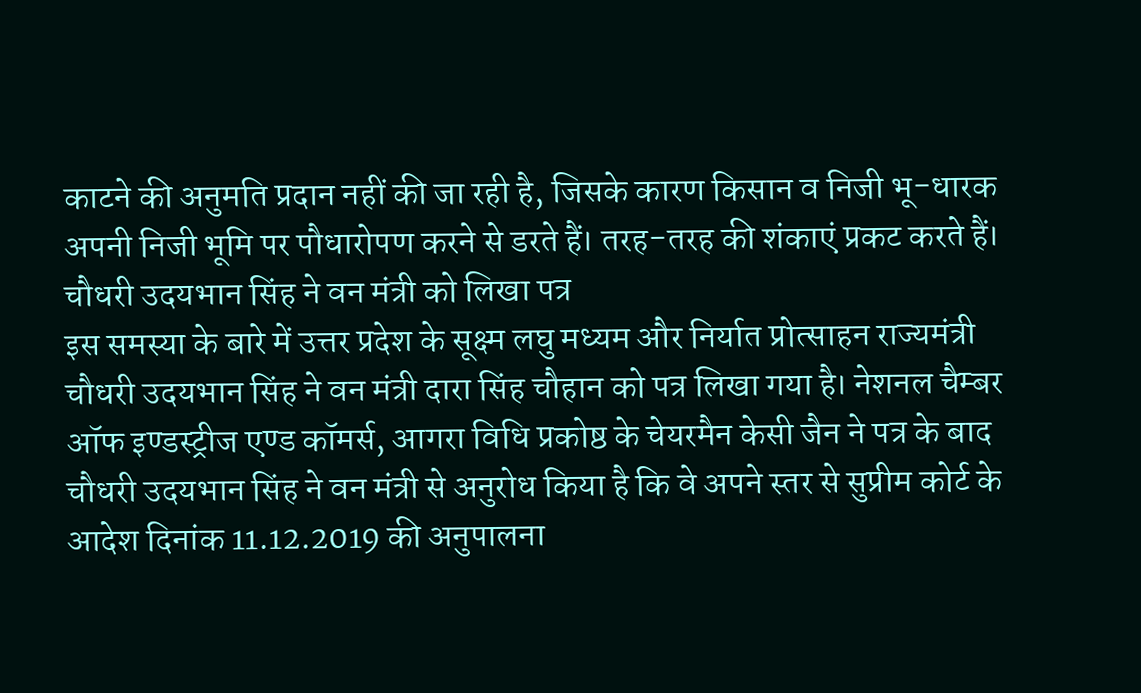काटने की अनुमति प्रदान नहीं की जा रही है, जिसके कारण किसान व निजी भू-धारक अपनी निजी भूमि पर पौधारोपण करने से डरते हैं। तरह-तरह की शंकाएं प्रकट करते हैं।
चौधरी उदयभान सिंह ने वन मंत्री को लिखा पत्र
इस समस्या के बारे में उत्तर प्रदेश के सूक्ष्म लघु मध्यम और निर्यात प्रोत्साहन राज्यमंत्री चौधरी उदयभान सिंह ने वन मंत्री दारा सिंह चौहान को पत्र लिखा गया है। नेशनल चैम्बर ऑफ इण्डस्ट्रीज एण्ड कॉमर्स, आगरा विधि प्रकोष्ठ के चेयरमैन केसी जैन ने पत्र के बाद चौधरी उदयभान सिंह ने वन मंत्री से अनुरोध किया है कि वे अपने स्तर से सुप्रीम कोर्ट के आदेश दिनांक 11.12.2019 की अनुपालना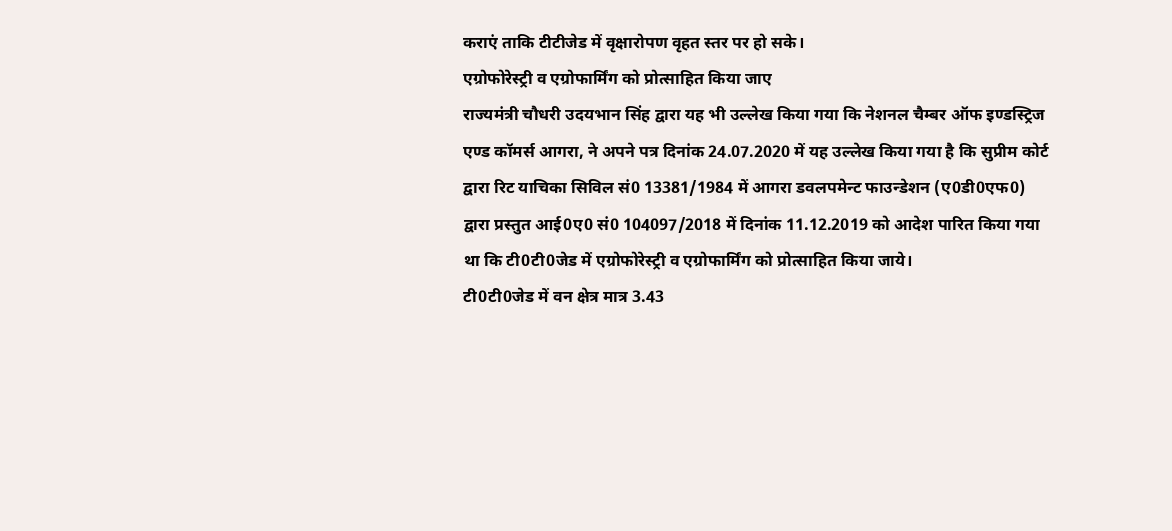कराएं ताकि टीटीजेड में वृक्षारोपण वृहत स्तर पर हो सके।
एग्रोफोरेस्ट्री व एग्रोफार्मिंग को प्रोत्साहित किया जाए
राज्यमंत्री चौधरी उदयभान सिंह द्वारा यह भी उल्लेख किया गया कि नेशनल चैम्बर ऑफ इण्डस्ट्रिज एण्ड कॉमर्स आगरा, ने अपने पत्र दिनांक 24.07.2020 में यह उल्लेख किया गया है कि सुप्रीम कोर्ट द्वारा रिट याचिका सिविल सं0 13381/1984 में आगरा डवलपमेन्ट फाउन्डेशन (ए0डी0एफ0) द्वारा प्रस्तुत आई0ए0 सं0 104097/2018 में दिनांक 11.12.2019 को आदेश पारित किया गया था कि टी0टी0जेड में एग्रोफोरेस्ट्री व एग्रोफार्मिंग को प्रोत्साहित किया जाये।
टी0टी0जेड में वन क्षेत्र मात्र 3.43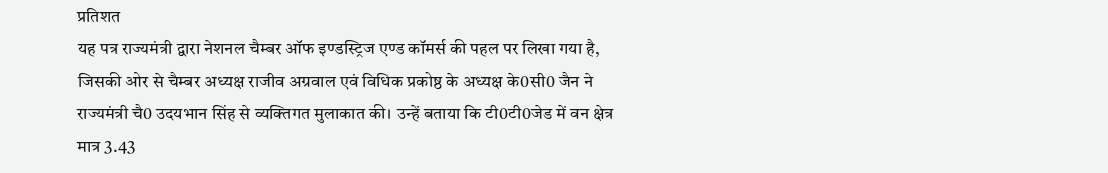प्रतिशत
यह पत्र राज्यमंत्री द्वारा नेशनल चैम्बर ऑफ इण्डस्ट्रिज एण्ड कॉमर्स की पहल पर लिखा गया है, जिसकी ओर से चैम्बर अध्यक्ष राजीव अग्रवाल एवं विधिक प्रकोष्ठ के अध्यक्ष के0सी0 जैन ने राज्यमंत्री चै0 उदयभान सिंह से व्यक्तिगत मुलाकात की। उन्हें बताया कि टी0टी0जेड में वन क्षेत्र मात्र 3.43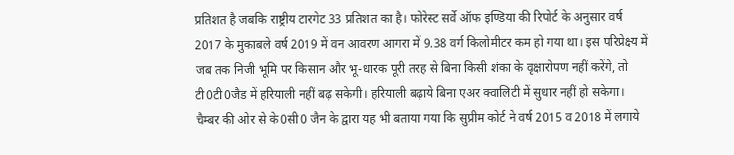प्रतिशत है जबकि राष्ट्रीय टारगेट 33 प्रतिशत का है। फोरेस्ट सर्वे ऑफ इण्डिया की रिपोर्ट के अनुसार वर्ष 2017 के मुकाबले वर्ष 2019 में वन आवरण आगरा में 9.38 वर्ग किलोमीटर कम हो गया था। इस परिप्रेक्ष्य में जब तक निजी भूमि पर किसान और भू-धारक पूरी तरह से बिना किसी शंका के वृक्षारोपण नहीं करेंगे, तो टी0टी0जैड में हरियाली नहीं बढ़ सकेगी। हरियाली बढ़ाये बिना एअर क्वालिटी में सुधार नहीं हो सकेगा। चैम्बर की ओर से के0सी0 जैन के द्वारा यह भी बताया गया कि सुप्रीम कोर्ट ने वर्ष 2015 व 2018 में लगाये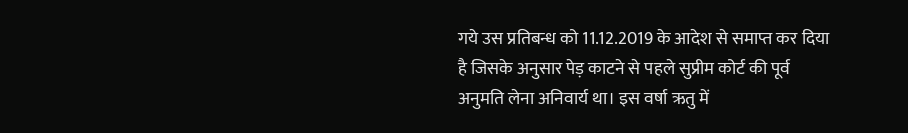गये उस प्रतिबन्ध को 11.12.2019 के आदेश से समाप्त कर दिया है जिसके अनुसार पेड़ काटने से पहले सुप्रीम कोर्ट की पूर्व अनुमति लेना अनिवार्य था। इस वर्षा ऋतु में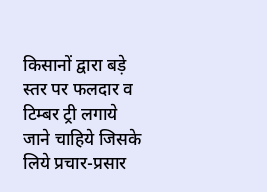किसानों द्वारा बड़े स्तर पर फलदार व टिम्बर ट्री लगाये जाने चाहिये जिसके लिये प्रचार-प्रसार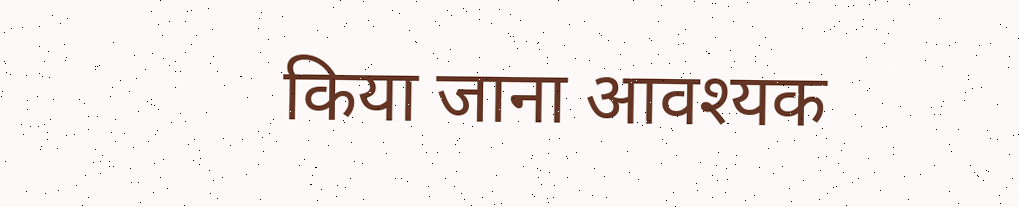किया जाना आवश्यक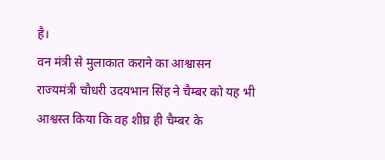है।
वन मंत्री से मुलाकात कराने का आश्वासन
राज्यमंत्री चौधरी उदयभान सिंह ने चैम्बर को यह भी आश्वस्त किया कि वह शीघ्र ही चैम्बर के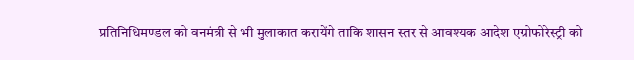प्रतिनिधिमण्डल को वनमंत्री से भी मुलाकात करायेंगे ताकि शासन स्तर से आवश्यक आदेश एग्रोफोरेस्ट्री को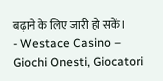बढ़ाने के लिए जारी हो सकें।
- Westace Casino – Giochi Onesti, Giocatori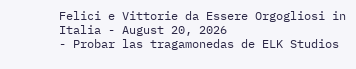Felici e Vittorie da Essere Orgogliosi in Italia - August 20, 2026
- Probar las tragamonedas de ELK Studios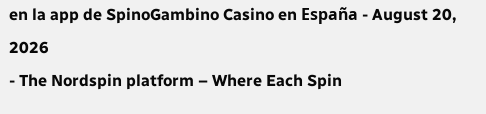en la app de SpinoGambino Casino en España - August 20, 2026
- The Nordspin platform – Where Each Spin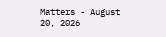Matters - August 20, 2026